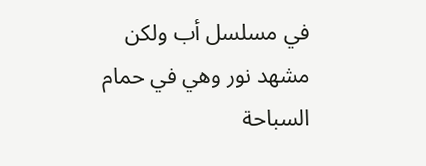في مسلسل أب ولكن مشهد نور وهي في حمام السباحة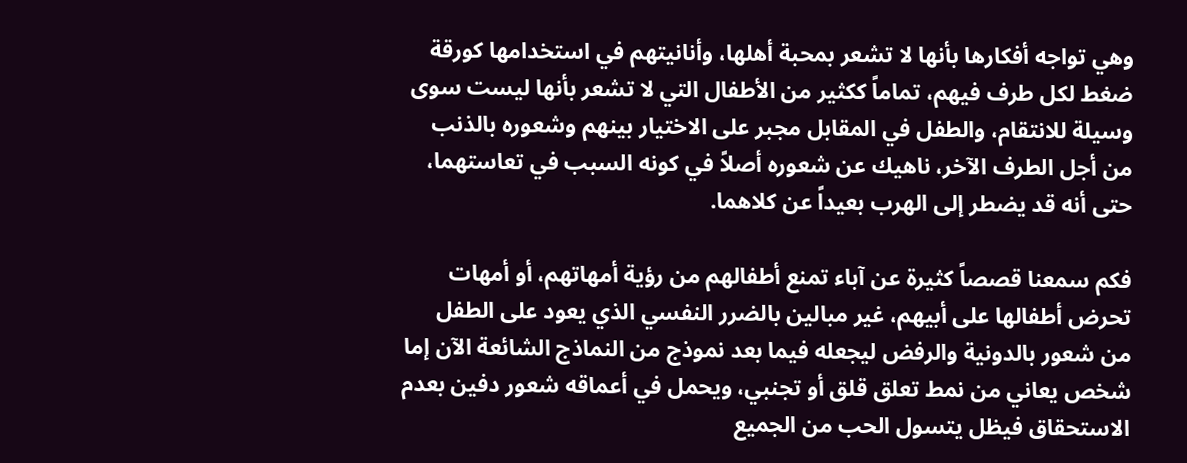وهي تواجه أفكارها بأنها لا تشعر بمحبة أهلها، وأنانيتهم في استخدامها كورقة ضغط لكل طرف فيهم، تماماً ككثير من الأطفال التي لا تشعر بأنها ليست سوى وسيلة للانتقام، والطفل في المقابل مجبر على الاختيار بينهم وشعوره بالذنب من أجل الطرف الآخر، ناهيك عن شعوره أصلاً في كونه السبب في تعاستهما، حتى أنه قد يضطر إلى الهرب بعيداً عن كلاهما.

فكم سمعنا قصصاً كثيرة عن آباء تمنع أطفالهم من رؤية أمهاتهم، أو أمهات تحرض أطفالها على أبيهم، غير مبالين بالضرر النفسي الذي يعود على الطفل من شعور بالدونية والرفض ليجعله فيما بعد نموذج من النماذج الشائعة الآن إما شخص يعاني من نمط تعلق قلق أو تجنبي، ويحمل في أعماقه شعور دفين بعدم الاستحقاق فيظل يتسول الحب من الجميع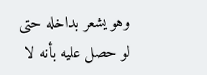وهو يشعر بداخله حتى لو حصل عليه بأنه لا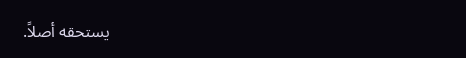يستحقه أصلاً.